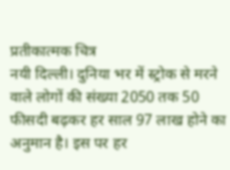प्रतीकात्मक चित्र
नयी दिल्ली। दुनिया भर में स्ट्रोक से मरने वाले लोगों की संख्या 2050 तक 50 फीसदी बढ़कर हर साल 97 लाख होने का अनुमान है। इस पर हर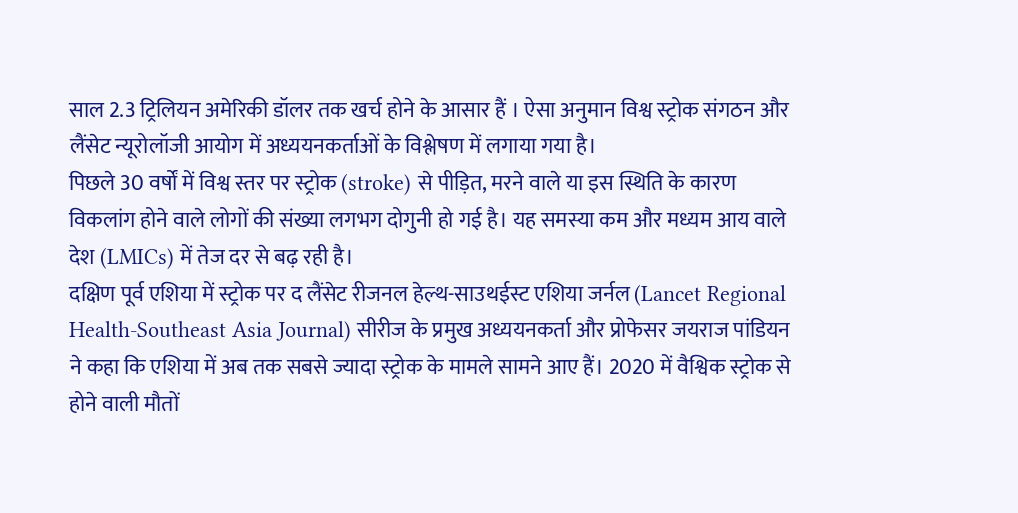साल 2.3 ट्रिलियन अमेरिकी डॉलर तक खर्च होने के आसार हैं । ऐसा अनुमान विश्व स्ट्रोक संगठन और लैंसेट न्यूरोलॉजी आयोग में अध्ययनकर्ताओं के विश्लेषण में लगाया गया है।
पिछले 30 वर्षों में विश्व स्तर पर स्ट्रोक (stroke) से पीड़ित, मरने वाले या इस स्थिति के कारण विकलांग होने वाले लोगों की संख्या लगभग दोगुनी हो गई है। यह समस्या कम और मध्यम आय वाले देश (LMICs) में तेज दर से बढ़ रही है।
दक्षिण पूर्व एशिया में स्ट्रोक पर द लैंसेट रीजनल हेल्थ-साउथईस्ट एशिया जर्नल (Lancet Regional Health-Southeast Asia Journal) सीरीज के प्रमुख अध्ययनकर्ता और प्रोफेसर जयराज पांडियन ने कहा कि एशिया में अब तक सबसे ज्यादा स्ट्रोक के मामले सामने आए हैं। 2020 में वैश्विक स्ट्रोक से होने वाली मौतों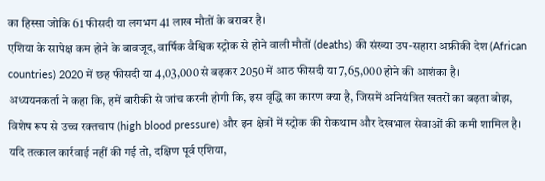का हिस्सा जोकि 61 फीसदी या लगभग 41 लाख मौतों के बराबर है।
एशिया के सापेक्ष कम होने के बावजूद, वार्षिक वैश्विक स्ट्रोक से होने वाली मौतों (deaths) की संख्या उप-सहारा अफ्रीकी देश (African countries) 2020 में छह फीसदी या 4,03,000 से बढ़कर 2050 में आठ फीसदी या 7,65,000 होने की आशंका है।
अध्ययनकर्ता ने कहा कि, हमें बारीकी से जांच करनी होगी कि, इस वृद्धि का कारण क्या है, जिसमें अनियंत्रित खतरों का बढ़ता बोझ, विशेष रूप से उच्च रक्तचाप (high blood pressure) और इन क्षेत्रों में स्ट्रोक की रोकथाम और देखभाल सेवाओं की कमी शामिल है।
यदि तत्काल कार्रवाई नहीं की गई तो, दक्षिण पूर्व एशिया,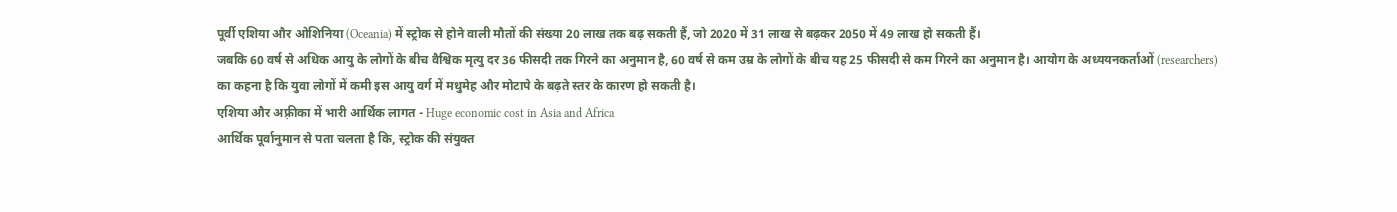पूर्वी एशिया और ओशिनिया (Oceania) में स्ट्रोक से होने वाली मौतों की संख्या 20 लाख तक बढ़ सकती हैं, जो 2020 में 31 लाख से बढ़कर 2050 में 49 लाख हो सकती हैं।
जबकि 60 वर्ष से अधिक आयु के लोगों के बीच वैश्विक मृत्यु दर 36 फीसदी तक गिरने का अनुमान है, 60 वर्ष से कम उम्र के लोगों के बीच यह 25 फीसदी से कम गिरने का अनुमान है। आयोग के अध्ययनकर्ताओं (researchers) का कहना है कि युवा लोगों में कमी इस आयु वर्ग में मधुमेह और मोटापे के बढ़ते स्तर के कारण हो सकती है।
एशिया और अफ़्रीका में भारी आर्थिक लागत - Huge economic cost in Asia and Africa
आर्थिक पूर्वानुमान से पता चलता है कि, स्ट्रोक की संयुक्त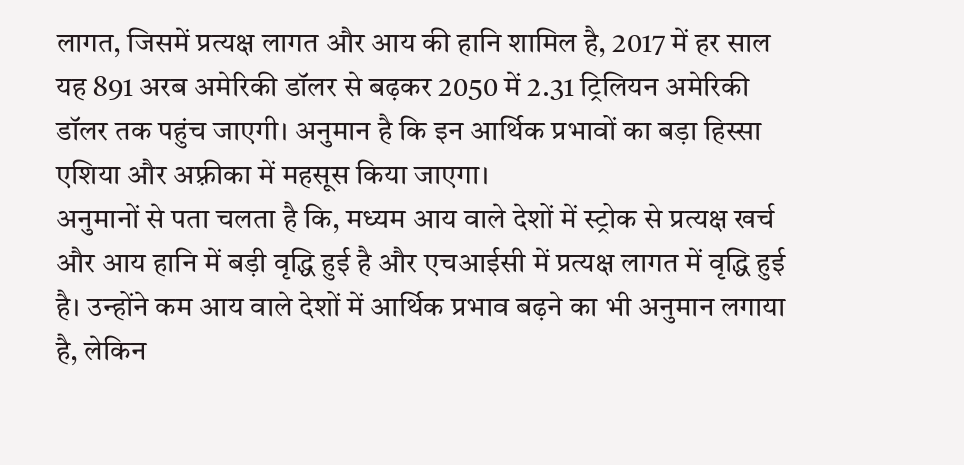लागत, जिसमें प्रत्यक्ष लागत और आय की हानि शामिल है, 2017 में हर साल यह 891 अरब अमेरिकी डॉलर से बढ़कर 2050 में 2.31 ट्रिलियन अमेरिकी डॉलर तक पहुंच जाएगी। अनुमान है कि इन आर्थिक प्रभावों का बड़ा हिस्सा एशिया और अफ़्रीका में महसूस किया जाएगा।
अनुमानों से पता चलता है कि, मध्यम आय वाले देशों में स्ट्रोक से प्रत्यक्ष खर्च और आय हानि में बड़ी वृद्धि हुई है और एचआईसी में प्रत्यक्ष लागत में वृद्धि हुई है। उन्होंने कम आय वाले देशों में आर्थिक प्रभाव बढ़ने का भी अनुमान लगाया है, लेकिन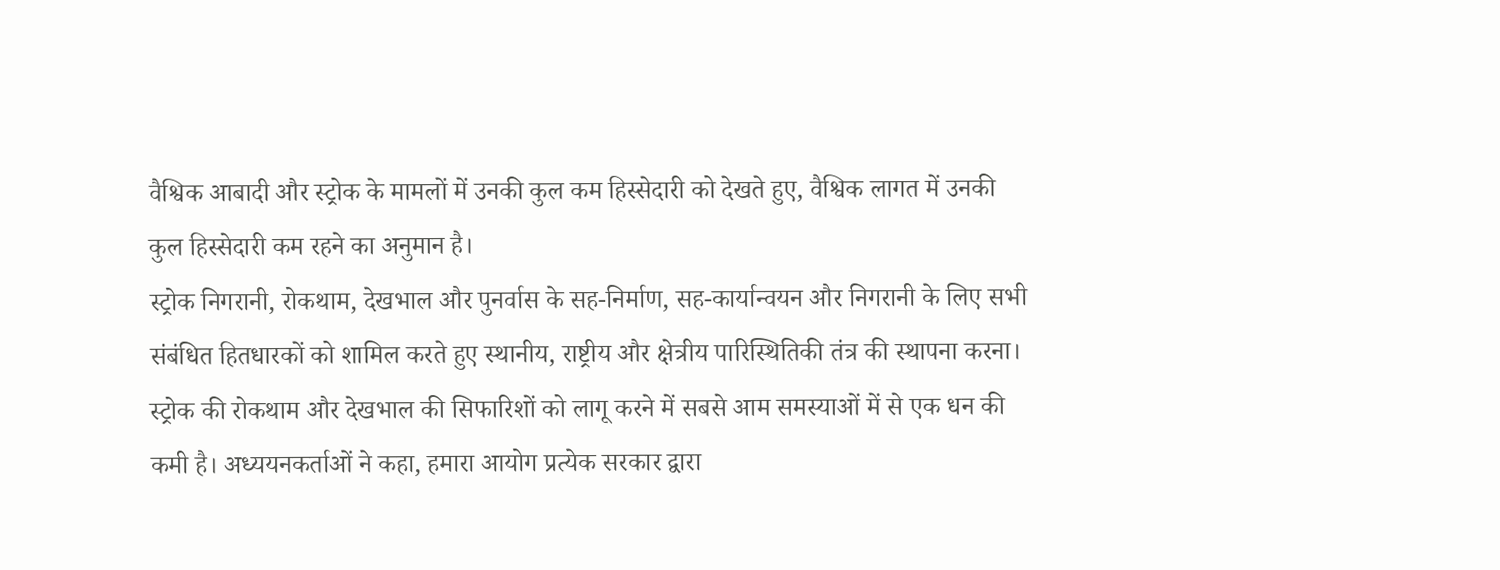वैश्विक आबादी और स्ट्रोक के मामलों में उनकी कुल कम हिस्सेदारी को देखते हुए, वैश्विक लागत में उनकी कुल हिस्सेदारी कम रहने का अनुमान है।
स्ट्रोक निगरानी, रोकथाम, देखभाल और पुनर्वास के सह-निर्माण, सह-कार्यान्वयन और निगरानी के लिए सभी संबंधित हितधारकों को शामिल करते हुए स्थानीय, राष्ट्रीय और क्षेत्रीय पारिस्थितिकी तंत्र की स्थापना करना।
स्ट्रोक की रोकथाम और देखभाल की सिफारिशों को लागू करने में सबसे आम समस्याओं में से एक धन की कमी है। अध्ययनकर्ताओं ने कहा, हमारा आयोग प्रत्येक सरकार द्वारा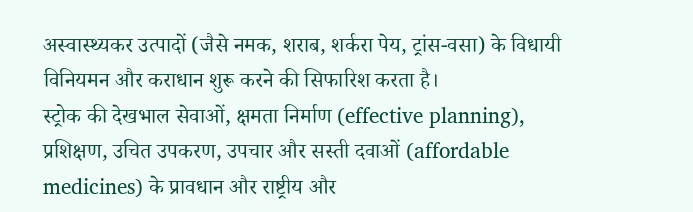अस्वास्थ्यकर उत्पादों (जैसे नमक, शराब, शर्करा पेय, ट्रांस-वसा) के विधायी विनियमन और कराधान शुरू करने की सिफारिश करता है।
स्ट्रोक की देखभाल सेवाओं, क्षमता निर्माण (effective planning), प्रशिक्षण, उचित उपकरण, उपचार और सस्ती दवाओं (affordable medicines) के प्रावधान और राष्ट्रीय और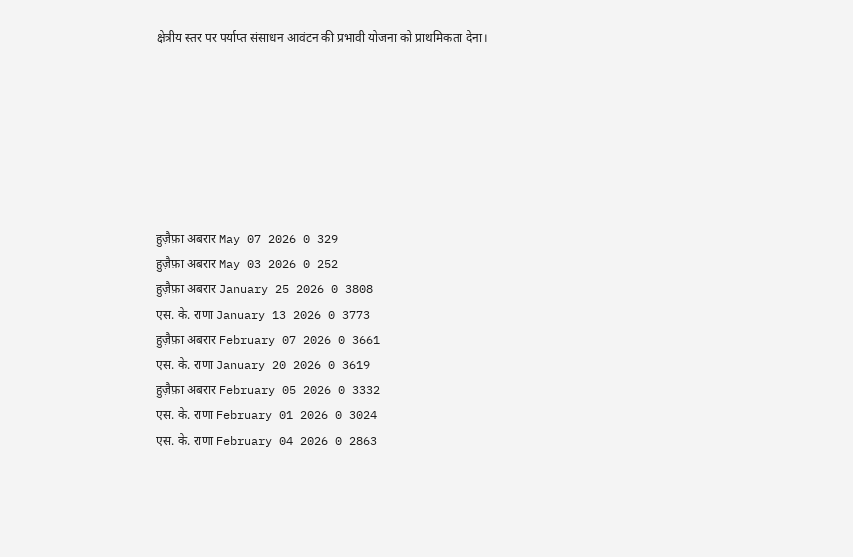क्षेत्रीय स्तर पर पर्याप्त संसाधन आवंटन की प्रभावी योजना को प्राथमिकता देना।







हुज़ैफ़ा अबरार May 07 2026 0 329
हुज़ैफ़ा अबरार May 03 2026 0 252
हुज़ैफ़ा अबरार January 25 2026 0 3808
एस. के. राणा January 13 2026 0 3773
हुज़ैफ़ा अबरार February 07 2026 0 3661
एस. के. राणा January 20 2026 0 3619
हुज़ैफ़ा अबरार February 05 2026 0 3332
एस. के. राणा February 01 2026 0 3024
एस. के. राणा February 04 2026 0 2863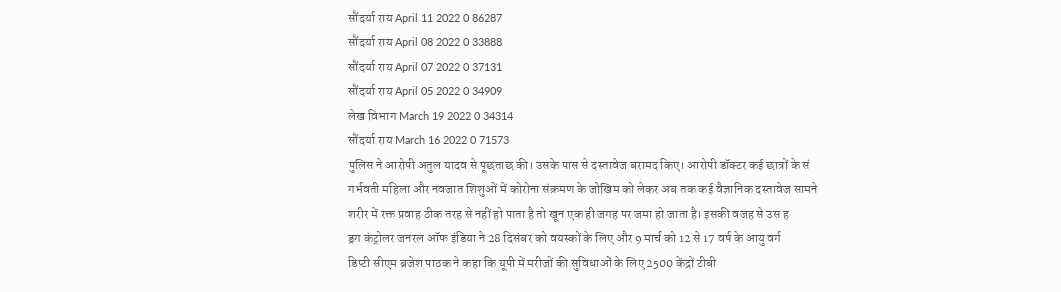सौंदर्या राय April 11 2022 0 86287
सौंदर्या राय April 08 2022 0 33888
सौंदर्या राय April 07 2022 0 37131
सौंदर्या राय April 05 2022 0 34909
लेख विभाग March 19 2022 0 34314
सौंदर्या राय March 16 2022 0 71573
पुलिस ने आरोपी अतुल यादव से पूछताछ की। उसके पास से दस्तावेज बरामद किए। आरोपी डॉक्टर कई छात्रों के सं
गर्भवती महिला और नवजात शिशुओं में कोरोना संक्रमण के जोखिम को लेकर अब तक कई वैज्ञानिक दस्तावेज सामने
शरीर में रक्त प्रवाह ठीक तरह से नहीं हो पाता है तो खून एक ही जगह पर जमा हो जाता है। इसकी वजह से उस ह
ड्रग कंट्रोलर जनरल ऑफ इंडिया ने 28 दिसंबर को वयस्कों के लिए और 9 मार्च को 12 से 17 वर्ष के आयु वर्ग
डिप्टी सीएम ब्रजेश पाठक ने कहा कि यूपी में मरीजों की सुविधाओं के लिए 2500 केंद्रों टीबी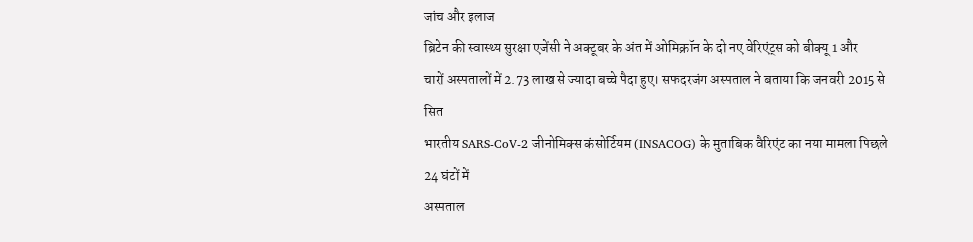जांच और इलाज
ब्रिटेन की स्वास्थ्य सुरक्षा एजेंसी ने अक्टूबर के अंत में ओमिक्रॉन के दो नए वेरिएंट्स को बीक्यू 1 और
चारों अस्पतालों में 2.73 लाख से ज्यादा बच्चे पैदा हुए। सफदरजंग अस्पताल ने बताया कि जनवरी 2015 से सित
भारतीय SARS-CoV-2 जीनोमिक्स कंसोर्टियम (INSACOG) के मुताबिक वैरिएंट का नया मामला पिछले 24 घंटों में
अस्पताल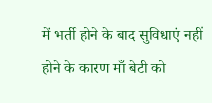में भर्ती होने के बाद सुविधाएं नहीं होने के कारण माँ बेटी को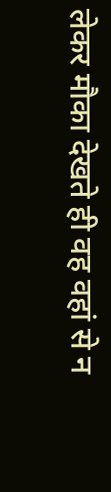लेकर मौका देखते ही वह वहां से न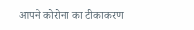आपने कोरोना का टीकाकरण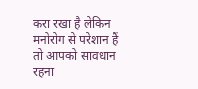करा रखा है लेकिन मनोरोग से परेशान हैं तो आपको सावधान रहना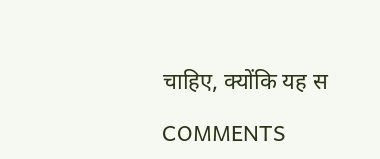चाहिए, क्योंकि यह स

COMMENTS